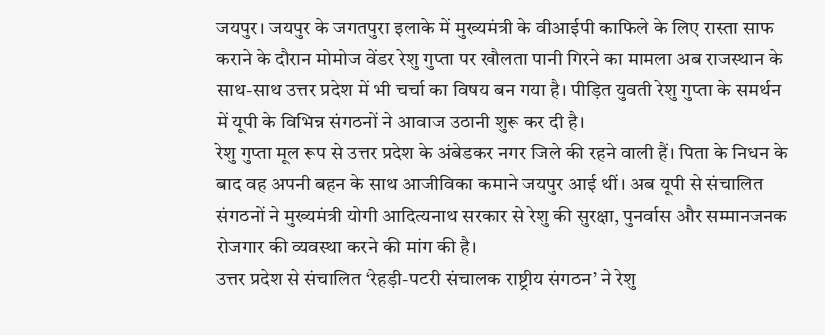जयपुर। जयपुर के जगतपुरा इलाके में मुख्यमंत्री के वीआईपी काफिले के लिए रास्ता साफ कराने के दौरान मोमोज वेंडर रेशु गुप्ता पर खौलता पानी गिरने का मामला अब राजस्थान के साथ-साथ उत्तर प्रदेश में भी चर्चा का विषय बन गया है। पीड़ित युवती रेशु गुप्ता के समर्थन में यूपी के विभिन्न संगठनों ने आवाज उठानी शुरू कर दी है।
रेशु गुप्ता मूल रूप से उत्तर प्रदेश के अंबेडकर नगर जिले की रहने वाली हैं। पिता के निधन के बाद वह अपनी बहन के साथ आजीविका कमाने जयपुर आई थीं। अब यूपी से संचालित संगठनों ने मुख्यमंत्री योगी आदित्यनाथ सरकार से रेशु की सुरक्षा, पुनर्वास और सम्मानजनक रोजगार की व्यवस्था करने की मांग की है।
उत्तर प्रदेश से संचालित ‘रेहड़ी-पटरी संचालक राष्ट्रीय संगठन’ ने रेशु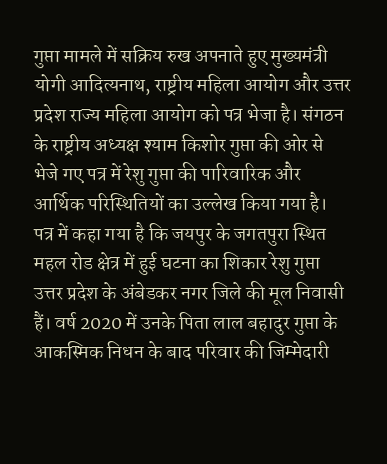गुप्ता मामले में सक्रिय रुख अपनाते हुए मुख्यमंत्री योगी आदित्यनाथ, राष्ट्रीय महिला आयोग और उत्तर प्रदेश राज्य महिला आयोग को पत्र भेजा है। संगठन के राष्ट्रीय अध्यक्ष श्याम किशोर गुप्ता की ओर से भेजे गए पत्र में रेशु गुप्ता की पारिवारिक और आर्थिक परिस्थितियों का उल्लेख किया गया है।
पत्र में कहा गया है कि जयपुर के जगतपुरा स्थित महल रोड क्षेत्र में हुई घटना का शिकार रेशु गुप्ता उत्तर प्रदेश के अंबेडकर नगर जिले की मूल निवासी हैं। वर्ष 2020 में उनके पिता लाल बहादुर गुप्ता के आकस्मिक निधन के बाद परिवार की जिम्मेदारी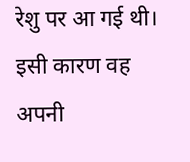रेशु पर आ गई थी। इसी कारण वह अपनी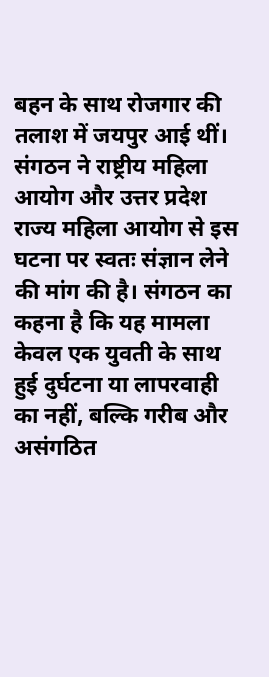बहन के साथ रोजगार की तलाश में जयपुर आई थीं।
संगठन ने राष्ट्रीय महिला आयोग और उत्तर प्रदेश राज्य महिला आयोग से इस घटना पर स्वतः संज्ञान लेने की मांग की है। संगठन का कहना है कि यह मामला केवल एक युवती के साथ हुई दुर्घटना या लापरवाही का नहीं, बल्कि गरीब और असंगठित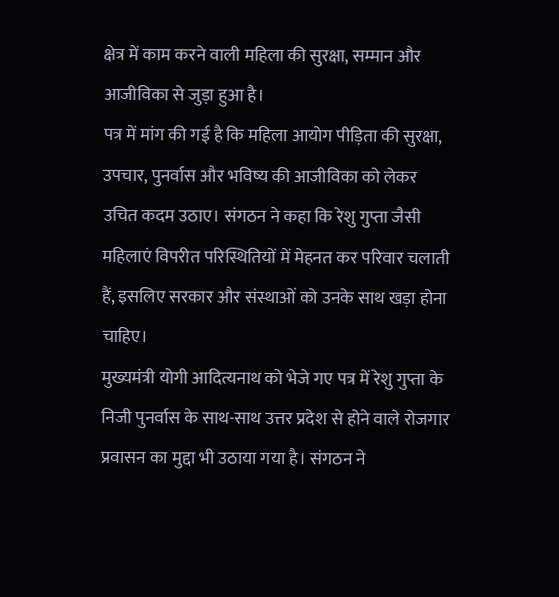क्षेत्र में काम करने वाली महिला की सुरक्षा, सम्मान और आजीविका से जुड़ा हुआ है।
पत्र में मांग की गई है कि महिला आयोग पीड़िता की सुरक्षा, उपचार, पुनर्वास और भविष्य की आजीविका को लेकर उचित कदम उठाए। संगठन ने कहा कि रेशु गुप्ता जैसी महिलाएं विपरीत परिस्थितियों में मेहनत कर परिवार चलाती हैं, इसलिए सरकार और संस्थाओं को उनके साथ खड़ा होना चाहिए।
मुख्यमंत्री योगी आदित्यनाथ को भेजे गए पत्र में रेशु गुप्ता के निजी पुनर्वास के साथ-साथ उत्तर प्रदेश से होने वाले रोजगार प्रवासन का मुद्दा भी उठाया गया है। संगठन ने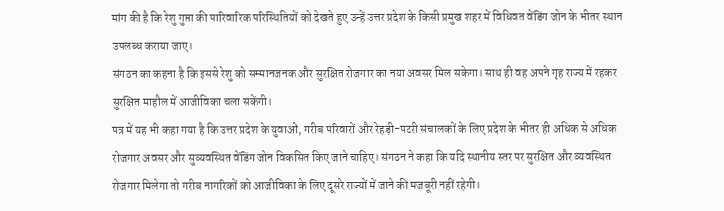मांग की है कि रेशु गुप्ता की पारिवारिक परिस्थितियों को देखते हुए उन्हें उत्तर प्रदेश के किसी प्रमुख शहर में विधिवत वेंडिंग जोन के भीतर स्थान उपलब्ध कराया जाए।
संगठन का कहना है कि इससे रेशु को सम्मानजनक और सुरक्षित रोजगार का नया अवसर मिल सकेगा। साथ ही वह अपने गृह राज्य में रहकर सुरक्षित माहौल में आजीविका चला सकेंगी।
पत्र में यह भी कहा गया है कि उत्तर प्रदेश के युवाओं, गरीब परिवारों और रेहड़ी-पटरी संचालकों के लिए प्रदेश के भीतर ही अधिक से अधिक रोजगार अवसर और सुव्यवस्थित वेंडिंग जोन विकसित किए जाने चाहिए। संगठन ने कहा कि यदि स्थानीय स्तर पर सुरक्षित और व्यवस्थित रोजगार मिलेगा तो गरीब नागरिकों को आजीविका के लिए दूसरे राज्यों में जाने की मजबूरी नहीं रहेगी।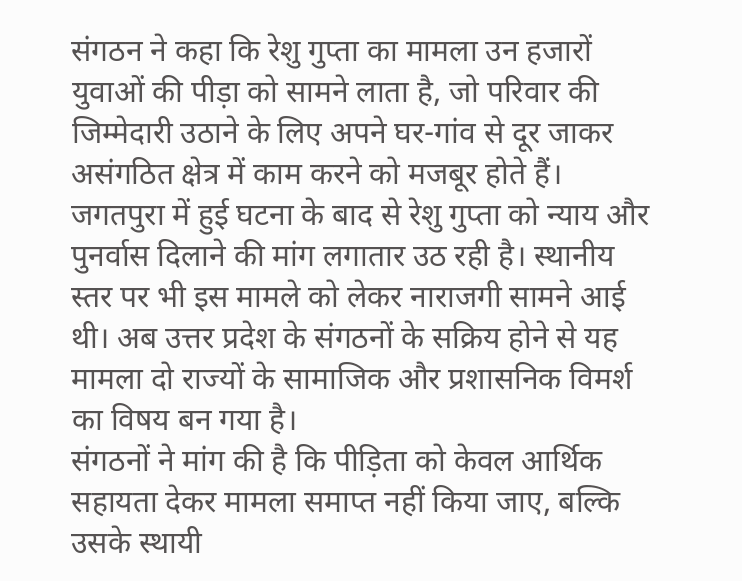संगठन ने कहा कि रेशु गुप्ता का मामला उन हजारों युवाओं की पीड़ा को सामने लाता है, जो परिवार की जिम्मेदारी उठाने के लिए अपने घर-गांव से दूर जाकर असंगठित क्षेत्र में काम करने को मजबूर होते हैं।
जगतपुरा में हुई घटना के बाद से रेशु गुप्ता को न्याय और पुनर्वास दिलाने की मांग लगातार उठ रही है। स्थानीय स्तर पर भी इस मामले को लेकर नाराजगी सामने आई थी। अब उत्तर प्रदेश के संगठनों के सक्रिय होने से यह मामला दो राज्यों के सामाजिक और प्रशासनिक विमर्श का विषय बन गया है।
संगठनों ने मांग की है कि पीड़िता को केवल आर्थिक सहायता देकर मामला समाप्त नहीं किया जाए, बल्कि उसके स्थायी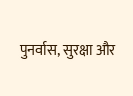पुनर्वास, सुरक्षा और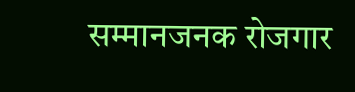सम्मानजनक रोजगार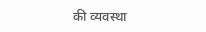की व्यवस्था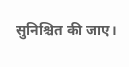सुनिश्चित की जाए।